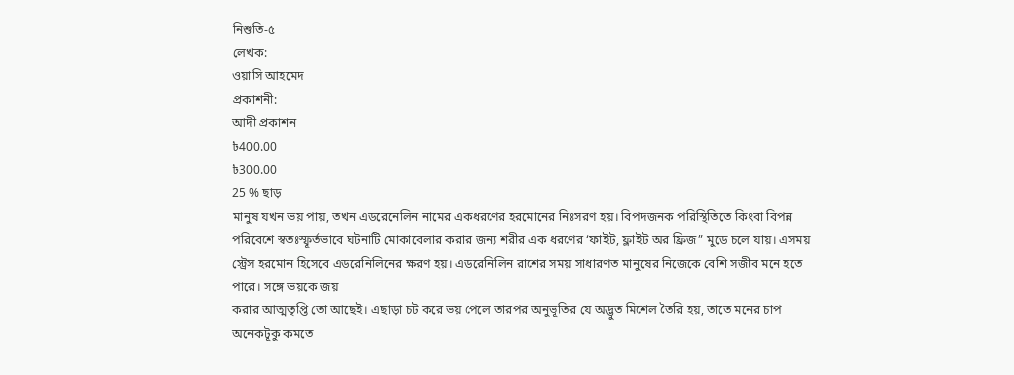নিশুতি-৫
লেখক:
ওয়াসি আহমেদ
প্রকাশনী:
আদী প্রকাশন
৳400.00
৳300.00
25 % ছাড়
মানুষ যখন ভয় পায়, তখন এডরেনেলিন নামের একধরণের হরমোনের নিঃসরণ হয়। বিপদজনক পরিস্থিতিতে কিংবা বিপন্ন পরিবেশে স্বতঃস্ফূর্তভাবে ঘটনাটি মোকাবেলার করার জন্য শরীর এক ধরণের ‘ফাইট, ফ্লাইট অর ফ্রিজ” মুডে চলে যায়। এসময় স্ট্রেস হরমোন হিসেবে এডরেনিলিনের ক্ষরণ হয়। এডরেনিলিন রাশের সময় সাধারণত মানুষের নিজেকে বেশি সজীব মনে হতে পারে। সঙ্গে ভয়কে জয়
করার আত্মতৃপ্তি তো আছেই। এছাড়া চট করে ভয় পেলে তারপর অনুভূতির যে অদ্ভুত মিশেল তৈরি হয়, তাতে মনের চাপ অনেকটূকু কমতে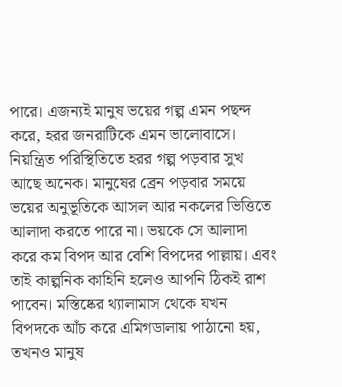পারে। এজন্যই মানুষ ভয়ের গল্প এমন পছন্দ করে, হরর জনরাটিকে এমন ভালোবাসে। নিয়ন্ত্রিত পরিস্থিতিতে হরর গল্প পড়বার সুখ আছে অনেক। মানুষের ব্রেন পড়বার সময়ে ভয়ের অনুভূতিকে আসল আর নকলের ভিত্তিতে আলাদা করতে পারে না। ভয়কে সে আলাদা
করে কম বিপদ আর বেশি বিপদের পাল্লায়। এবং তাই কাল্পনিক কাহিনি হলেও আপনি ঠিকই রাশ পাবেন। মস্তিষ্কের থ্যালামাস থেকে যখন বিপদকে আঁচ করে এমিগডালায় পাঠানো হয়, তখনও মানুষ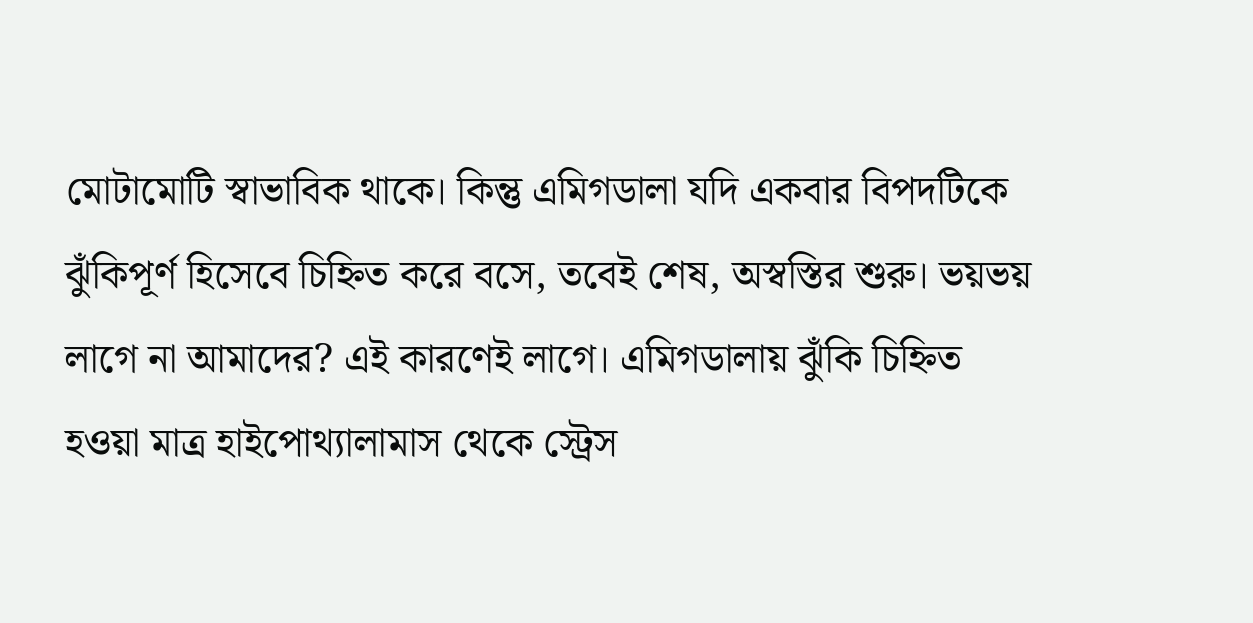মোটামোটি স্বাভাবিক থাকে। কিন্তু এমিগডালা যদি একবার বিপদটিকে ঝুঁকিপূর্ণ হিসেবে চিহ্নিত করে বসে, তবেই শেষ, অস্বস্তির শুরু। ভয়ভয় লাগে না আমাদের? এই কারণেই লাগে। এমিগডালায় ঝুঁকি চিহ্নিত
হওয়া মাত্র হাইপোথ্যালামাস থেকে স্ট্রেস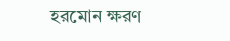হরমোন ক্ষরণ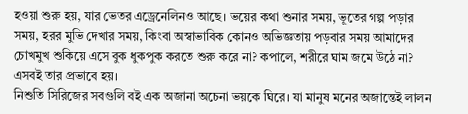হওয়া শুরু হয়, যার ভেতর এড্রেনেলিনও আছে। ভয়ের কথা শুনার সময়, ভূতের গল্প পড়ার সময়, হরর মুভি দেখার সময়, কিংবা অস্বাভাবিক কোনও অভিজ্ঞতায় পড়বার সময় আমাদের চোখমুখ শুকিয়ে এসে বুক ধুকপুক করতে শুরু করে না? কপালে, শরীরে ঘাম জমে উঠে না? এসবই তার প্রভাবে হয়।
নিশুতি সিরিজের সবগুলি বই এক অজানা অচেনা ভয়কে ঘিরে। যা মানুষ মনের অজান্তেই লালন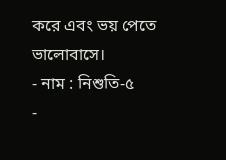করে এবং ভয় পেতে ভালোবাসে।
- নাম : নিশুতি-৫
-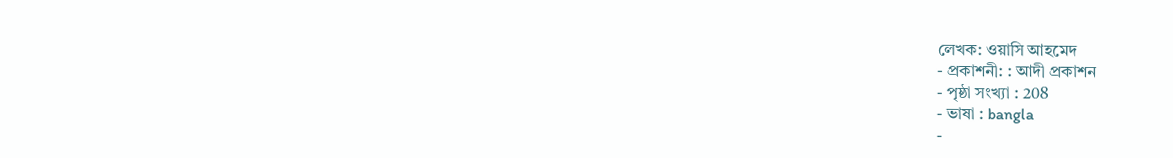লেখক: ওয়াসি আহমেদ
- প্রকাশনী: : আদী প্রকাশন
- পৃষ্ঠা সংখ্যা : 208
- ভাষা : bangla
-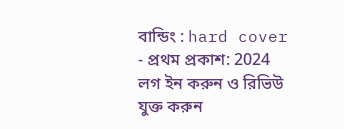বান্ডিং : hard cover
- প্রথম প্রকাশ: 2024
লগ ইন করুন ও রিভিউ যুক্ত করুন